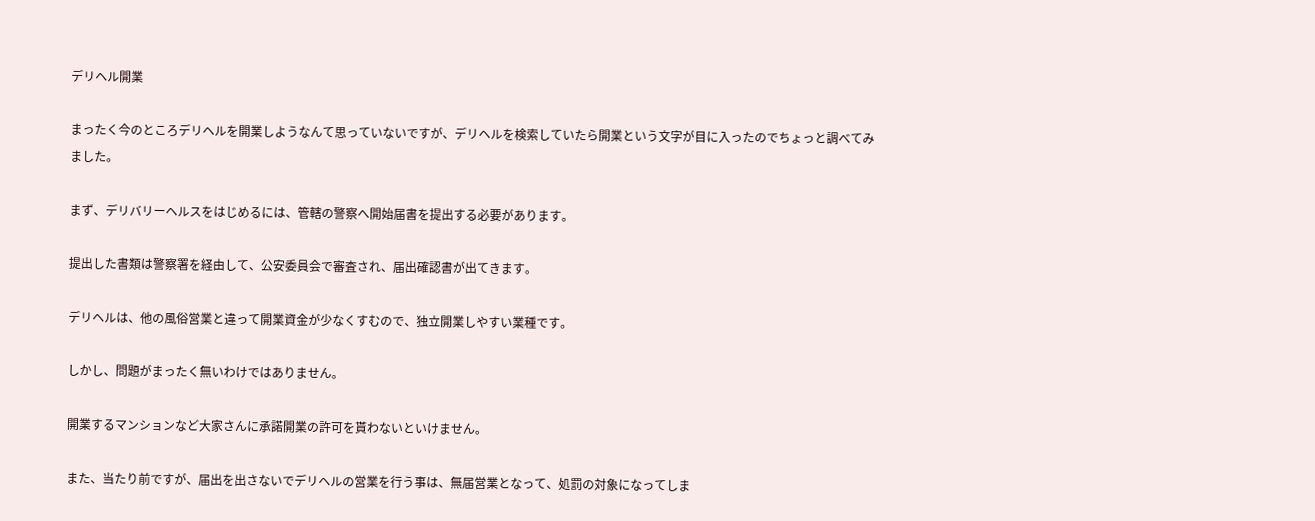デリヘル開業

まったく今のところデリヘルを開業しようなんて思っていないですが、デリヘルを検索していたら開業という文字が目に入ったのでちょっと調べてみました。

まず、デリバリーヘルスをはじめるには、管轄の警察へ開始届書を提出する必要があります。

提出した書類は警察署を経由して、公安委員会で審査され、届出確認書が出てきます。

デリヘルは、他の風俗営業と違って開業資金が少なくすむので、独立開業しやすい業種です。

しかし、問題がまったく無いわけではありません。

開業するマンションなど大家さんに承諾開業の許可を貰わないといけません。

また、当たり前ですが、届出を出さないでデリヘルの営業を行う事は、無届営業となって、処罰の対象になってしま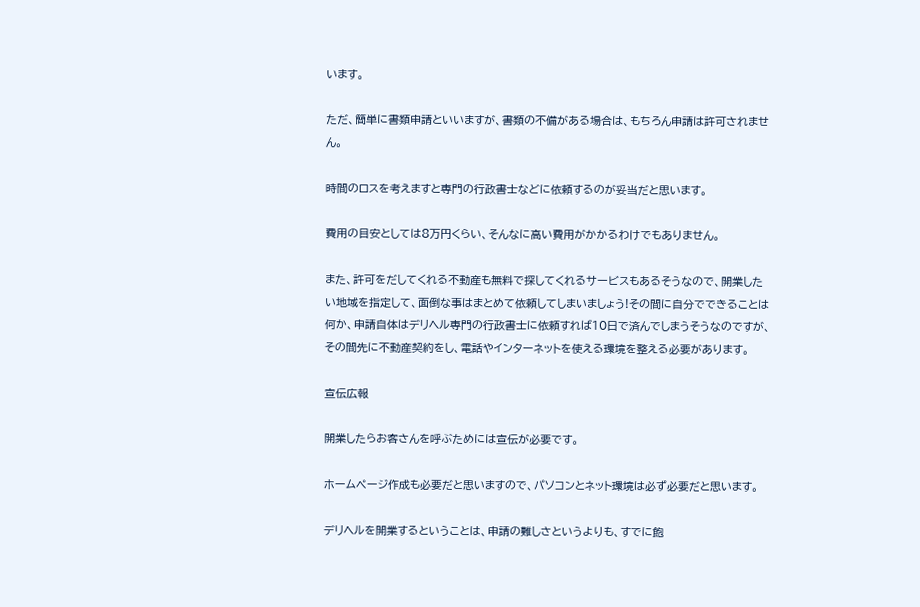います。

ただ、簡単に書類申請といいますが、書類の不備がある場合は、もちろん申請は許可されません。

時間のロスを考えますと専門の行政書士などに依頼するのが妥当だと思います。

費用の目安としては8万円くらい、そんなに高い費用がかかるわけでもありません。

また、許可をだしてくれる不動産も無料で探してくれるサービスもあるそうなので、開業したい地域を指定して、面倒な事はまとめて依頼してしまいましょう!その間に自分でできることは何か、申請自体はデリヘル専門の行政書士に依頼すれば10日で済んでしまうそうなのですが、その間先に不動産契約をし、電話やインターネットを使える環境を整える必要があります。

宣伝広報

開業したらお客さんを呼ぶためには宣伝が必要です。

ホームページ作成も必要だと思いますので、パソコンとネット環境は必ず必要だと思います。

デリヘルを開業するということは、申請の難しさというよりも、すでに飽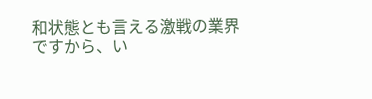和状態とも言える激戦の業界ですから、い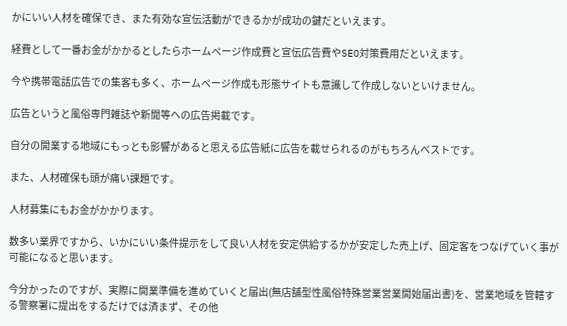かにいい人材を確保でき、また有効な宣伝活動ができるかが成功の鍵だといえます。

経費として一番お金がかかるとしたらホームページ作成費と宣伝広告費やSEO対策費用だといえます。

今や携帯電話広告での集客も多く、ホームページ作成も形態サイトも意識して作成しないといけません。

広告というと風俗専門雑誌や新聞等への広告掲載です。

自分の開業する地域にもっとも影響があると思える広告紙に広告を載せられるのがもちろんベストです。

また、人材確保も頭が痛い課題です。

人材募集にもお金がかかります。

数多い業界ですから、いかにいい条件提示をして良い人材を安定供給するかが安定した売上げ、固定客をつなげていく事が可能になると思います。

今分かったのですが、実際に開業準備を進めていくと届出(無店舗型性風俗特殊営業営業開始届出書)を、営業地域を管轄する警察署に提出をするだけでは済まず、その他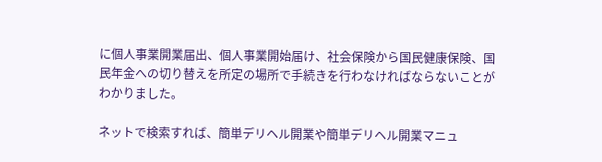に個人事業開業届出、個人事業開始届け、社会保険から国民健康保険、国民年金への切り替えを所定の場所で手続きを行わなければならないことがわかりました。

ネットで検索すれば、簡単デリヘル開業や簡単デリヘル開業マニュ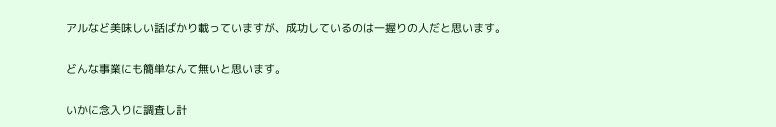アルなど美味しい話ばかり載っていますが、成功しているのは一握りの人だと思います。

どんな事業にも簡単なんて無いと思います。

いかに念入りに調査し計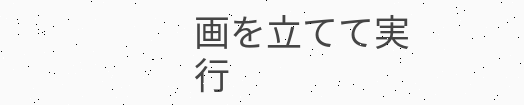画を立てて実行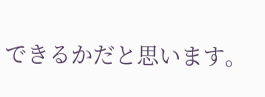できるかだと思います。